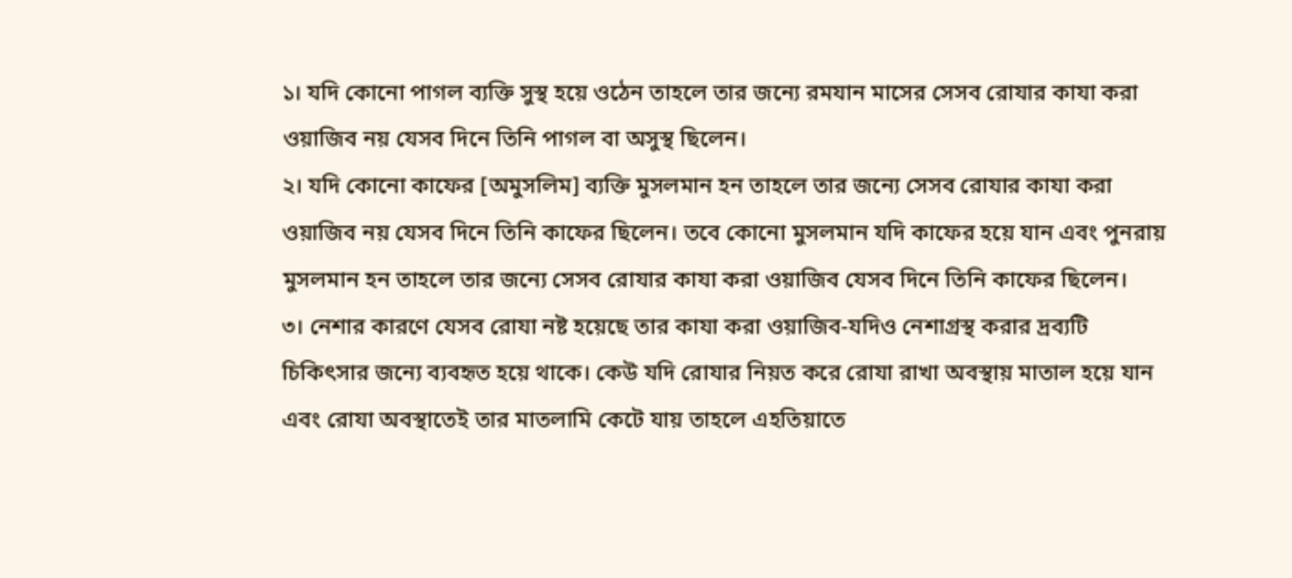১। যদি কোনো পাগল ব্যক্তি সুস্থ হয়ে ওঠেন তাহলে তার জন্যে রমযান মাসের সেসব রোযার কাযা করা ওয়াজিব নয় যেসব দিনে তিনি পাগল বা অসুস্থ ছিলেন।
২। যদি কোনো কাফের [অমুসলিম] ব্যক্তি মুসলমান হন তাহলে তার জন্যে সেসব রোযার কাযা করা ওয়াজিব নয় যেসব দিনে তিনি কাফের ছিলেন। তবে কোনো মুসলমান যদি কাফের হয়ে যান এবং পুনরায় মুসলমান হন তাহলে তার জন্যে সেসব রোযার কাযা করা ওয়াজিব যেসব দিনে তিনি কাফের ছিলেন।
৩। নেশার কারণে যেসব রোযা নষ্ট হয়েছে তার কাযা করা ওয়াজিব-যদিও নেশাগ্রস্থ করার দ্রব্যটি চিকিৎসার জন্যে ব্যবহৃত হয়ে থাকে। কেউ যদি রোযার নিয়ত করে রোযা রাখা অবস্থায় মাতাল হয়ে যান এবং রোযা অবস্থাতেই তার মাতলামি কেটে যায় তাহলে এহতিয়াতে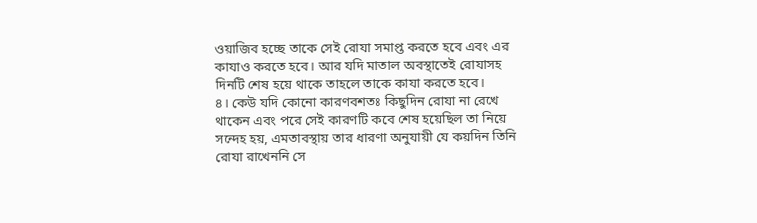ওয়াজিব হচ্ছে তাকে সেই রোযা সমাপ্ত করতে হবে এবং এর কাযাও করতে হবে। আর যদি মাতাল অবস্থাতেই রোযাসহ দিনটি শেষ হয়ে থাকে তাহলে তাকে কাযা করতে হবে।
৪। কেউ যদি কোনো কারণবশতঃ কিছুদিন রোযা না রেখে থাকেন এবং পরে সেই কারণটি কবে শেষ হয়েছিল তা নিয়ে সন্দেহ হয়, এমতাবস্থায় তার ধারণা অনুযায়ী যে কয়দিন তিনি রোযা রাখেননি সে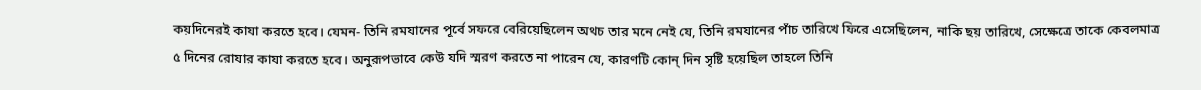কয়দিনেরই কাযা করতে হবে। যেমন- তিনি রমযানের পূর্বে সফরে বেরিয়েছিলেন অথচ তার মনে নেই যে, তিনি রমযানের পাঁচ তারিখে ফিরে এসেছিলেন, নাকি ছয় তারিখে, সেক্ষেত্রে তাকে কেবলমাত্র ৫ দিনের রোযার কাযা করতে হবে। অনুরূপভাবে কেউ যদি স্মরণ করতে না পারেন যে, কারণটি কোন্ দিন সৃষ্টি হয়েছিল তাহলে তিনি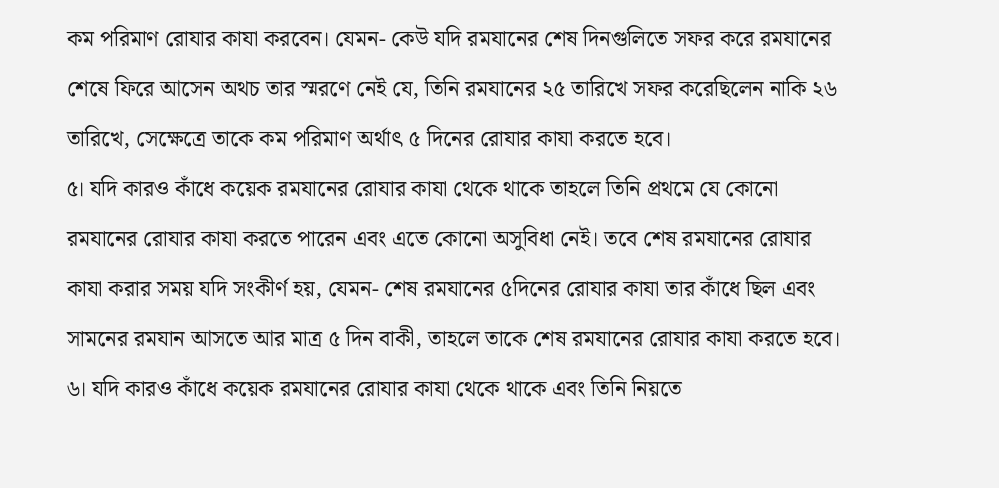কম পরিমাণ রোযার কাযা করবেন। যেমন- কেউ যদি রমযানের শেষ দিনগুলিতে সফর করে রমযানের শেষে ফিরে আসেন অথচ তার স্মরণে নেই যে, তিনি রমযানের ২৫ তারিখে সফর করেছিলেন নাকি ২৬ তারিখে, সেক্ষেত্রে তাকে কম পরিমাণ অর্থাৎ ৫ দিনের রোযার কাযা করতে হবে।
৫। যদি কারও কাঁধে কয়েক রমযানের রোযার কাযা থেকে থাকে তাহলে তিনি প্রথমে যে কোনো রমযানের রোযার কাযা করতে পারেন এবং এতে কোনো অসুবিধা নেই। তবে শেষ রমযানের রোযার কাযা করার সময় যদি সংকীর্ণ হয়, যেমন- শেষ রমযানের ৫দিনের রোযার কাযা তার কাঁধে ছিল এবং সামনের রমযান আসতে আর মাত্র ৫ দিন বাকী, তাহলে তাকে শেষ রমযানের রোযার কাযা করতে হবে।
৬। যদি কারও কাঁধে কয়েক রমযানের রোযার কাযা থেকে থাকে এবং তিনি নিয়তে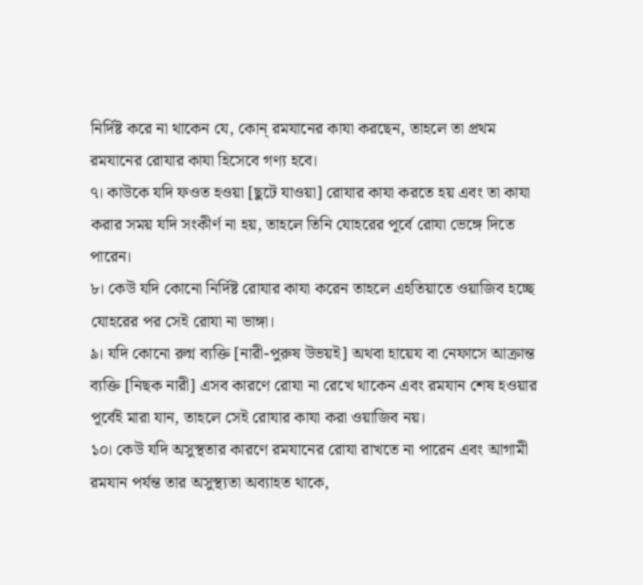নির্দিষ্ট করে না থাকেন যে, কোন্ রমযানের কাযা করছেন, তাহলে তা প্রথম রমযানের রোযার কাযা হিসেবে গণ্য হবে।
৭। কাউকে যদি ফওত হওয়া [ছুটে যাওয়া] রোযার কাযা করতে হয় এবং তা কাযা করার সময় যদি সংকীর্ণ না হয়, তাহলে তিনি যোহরের পূর্বে রোযা ভেঙ্গে দিতে পারেন।
৮। কেউ যদি কোনো নির্দিষ্ট রোযার কাযা করেন তাহলে এহতিয়াতে ওয়াজিব হচ্ছে যোহরের পর সেই রোযা না ভাঙ্গা।
৯। যদি কোনো রুগ্ন ব্যক্তি [নারী-পুরুষ উভয়ই] অথবা হায়েয বা নেফাসে আক্রান্ত ব্যক্তি [নিছক নারী] এসব কারণে রোযা না রেখে থাকেন এবং রমযান শেষ হওয়ার পূর্বেই মারা যান, তাহলে সেই রোযার কাযা করা ওয়াজিব নয়।
১০। কেউ যদি অসুস্থতার কারণে রমযানের রোযা রাখতে না পারেন এবং আগামী রমযান পর্যন্ত তার অসুস্থ্যতা অব্যাহত থাকে,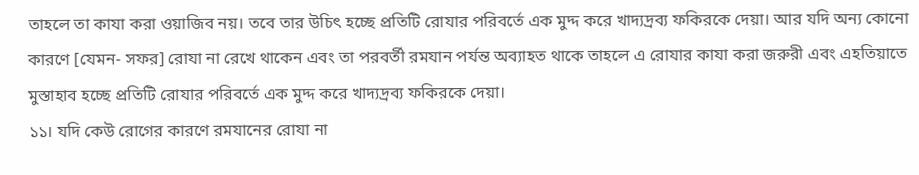তাহলে তা কাযা করা ওয়াজিব নয়। তবে তার উচিৎ হচ্ছে প্রতিটি রোযার পরিবর্তে এক মুদ্দ করে খাদ্যদ্রব্য ফকিরকে দেয়া। আর যদি অন্য কোনো কারণে [যেমন- সফর] রোযা না রেখে থাকেন এবং তা পরবর্তী রমযান পর্যন্ত অব্যাহত থাকে তাহলে এ রোযার কাযা করা জরুরী এবং এহতিয়াতে মুস্তাহাব হচ্ছে প্রতিটি রোযার পরিবর্তে এক মুদ্দ করে খাদ্যদ্রব্য ফকিরকে দেয়া।
১১। যদি কেউ রোগের কারণে রমযানের রোযা না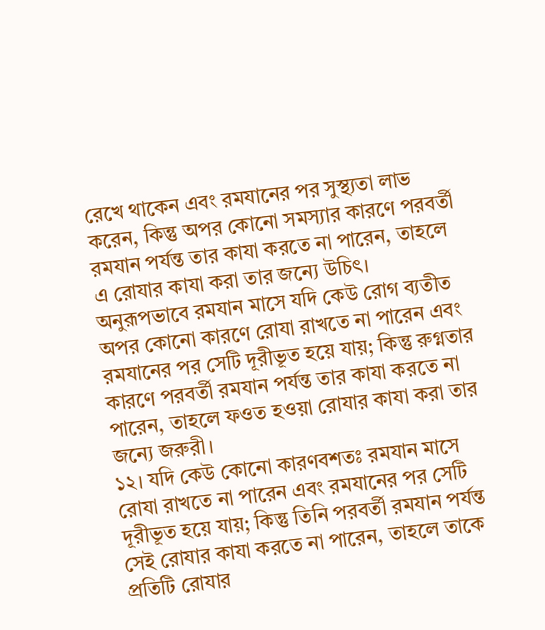রেখে থাকেন এবং রমযানের পর সুস্থ্যতা লাভ করেন, কিন্তু অপর কোনো সমস্যার কারণে পরবর্তী রমযান পর্যন্ত তার কাযা করতে না পারেন, তাহলে এ রোযার কাযা করা তার জন্যে উচিৎ। অনুরূপভাবে রমযান মাসে যদি কেউ রোগ ব্যতীত অপর কোনো কারণে রোযা রাখতে না পারেন এবং রমযানের পর সেটি দূরীভূত হয়ে যায়; কিন্তু রুগ্নতার কারণে পরবর্তী রমযান পর্যন্ত তার কাযা করতে না পারেন, তাহলে ফওত হওয়া রোযার কাযা করা তার জন্যে জরুরী।
১২। যদি কেউ কোনো কারণবশতঃ রমযান মাসে রোযা রাখতে না পারেন এবং রমযানের পর সেটি দূরীভূত হয়ে যায়; কিন্তু তিনি পরবর্তী রমযান পর্যন্ত সেই রোযার কাযা করতে না পারেন, তাহলে তাকে প্রতিটি রোযার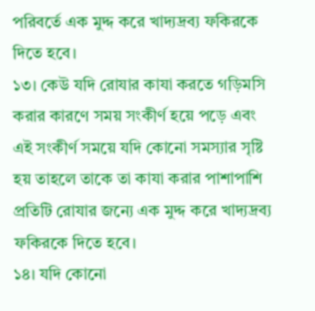পরিবর্তে এক মুদ্দ করে খাদ্যদ্রব্য ফকিরকে দিতে হবে।
১৩। কেউ যদি রোযার কাযা করতে গড়িমসি করার কারণে সময় সংকীর্ণ হয়ে পড়ে এবং এই সংকীর্ণ সময়ে যদি কোনো সমস্যার সৃষ্টি হয় তাহলে তাকে তা কাযা করার পাশাপাশি প্রতিটি রোযার জন্যে এক মুদ্দ করে খাদ্যদ্রব্য ফকিরকে দিতে হবে।
১৪। যদি কোনো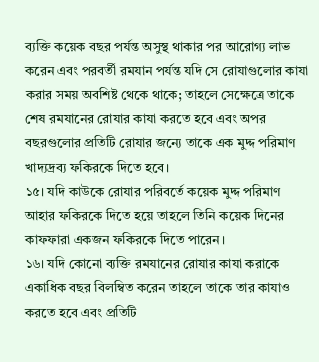ব্যক্তি কয়েক বছর পর্যন্ত অসুস্থ থাকার পর আরোগ্য লাভ করেন এবং পরবর্তী রমযান পর্যন্ত যদি সে রোযাগুলোর কাযা করার সময় অবশিষ্ট থেকে থাকে; তাহলে সেক্ষেত্রে তাকে শেষ রমযানের রোযার কাযা করতে হবে এবং অপর বছরগুলোর প্রতিটি রোযার জন্যে তাকে এক মুদ্দ পরিমাণ খাদ্যদ্রব্য ফকিরকে দিতে হবে।
১৫। যদি কাউকে রোযার পরিবর্তে কয়েক মুদ্দ পরিমাণ আহার ফকিরকে দিতে হয়ে তাহলে তিনি কয়েক দিনের কাফফারা একজন ফকিরকে দিতে পারেন।
১৬। যদি কোনো ব্যক্তি রমযানের রোযার কাযা করাকে একাধিক বছর বিলম্বিত করেন তাহলে তাকে তার কাযাও করতে হবে এবং প্রতিটি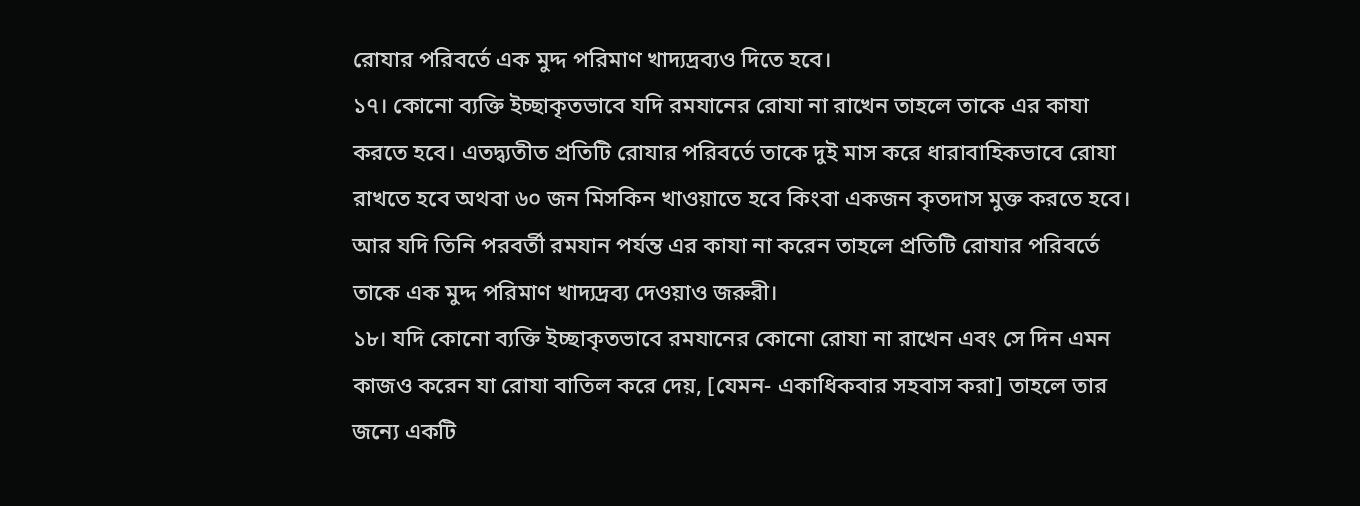রোযার পরিবর্তে এক মুদ্দ পরিমাণ খাদ্যদ্রব্যও দিতে হবে।
১৭। কোনো ব্যক্তি ইচ্ছাকৃতভাবে যদি রমযানের রোযা না রাখেন তাহলে তাকে এর কাযা করতে হবে। এতদ্ব্যতীত প্রতিটি রোযার পরিবর্তে তাকে দুই মাস করে ধারাবাহিকভাবে রোযা রাখতে হবে অথবা ৬০ জন মিসকিন খাওয়াতে হবে কিংবা একজন কৃতদাস মুক্ত করতে হবে। আর যদি তিনি পরবর্তী রমযান পর্যন্ত এর কাযা না করেন তাহলে প্রতিটি রোযার পরিবর্তে তাকে এক মুদ্দ পরিমাণ খাদ্যদ্রব্য দেওয়াও জরুরী।
১৮। যদি কোনো ব্যক্তি ইচ্ছাকৃতভাবে রমযানের কোনো রোযা না রাখেন এবং সে দিন এমন কাজও করেন যা রোযা বাতিল করে দেয়, [যেমন- একাধিকবার সহবাস করা] তাহলে তার জন্যে একটি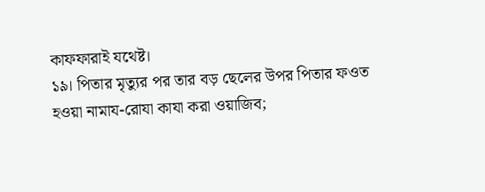কাফফারাই যথেষ্ট।
১৯। পিতার মৃত্যুর পর তার বড় ছেলের উপর পিতার ফওত হওয়া নামায-রোযা কাযা করা ওয়াজিব;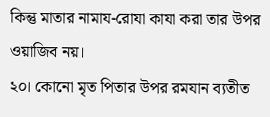কিন্তু মাতার নামায-রোযা কাযা করা তার উপর ওয়াজিব নয়।
২০। কোনো মৃত পিতার উপর রমযান ব্যতীত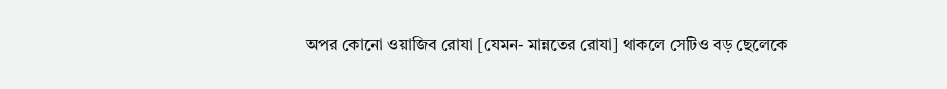অপর কোনো ওয়াজিব রোযা [যেমন- মান্নতের রোযা] থাকলে সেটিও বড় ছেলেকে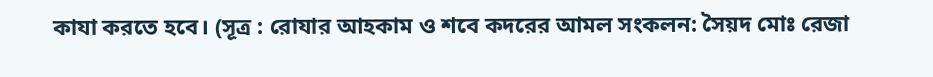কাযা করতে হবে। (সূত্র : রোযার আহকাম ও শবে কদরের আমল সংকলন: সৈয়দ মোঃ রেজা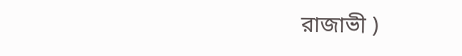রাজাভী )